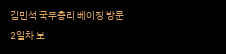김민석 국무총리 베이징 방문
2일차 보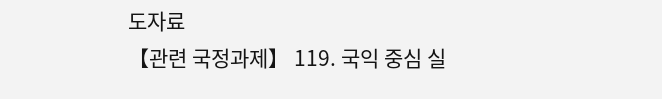도자료
【관련 국정과제】 119. 국익 중심 실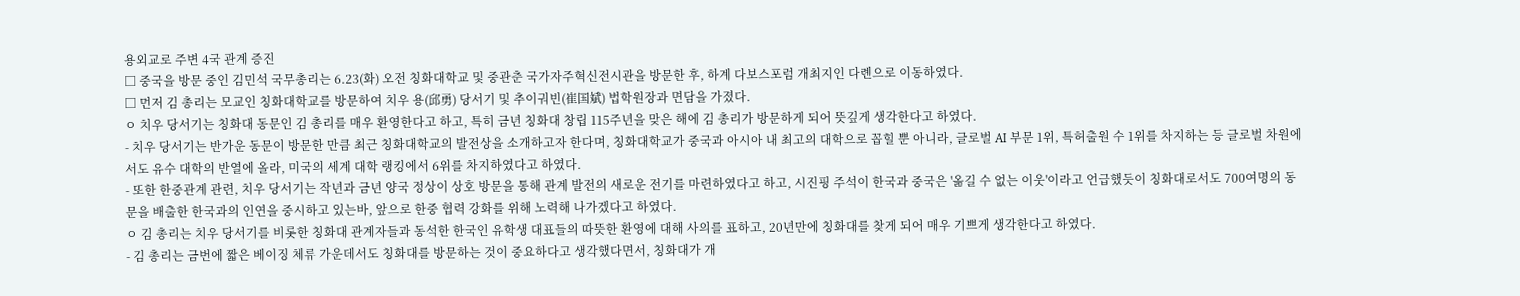용외교로 주변 4국 관계 증진
□ 중국을 방문 중인 김민석 국무총리는 6.23(화) 오전 칭화대학교 및 중관춘 국가자주혁신전시관을 방문한 후, 하계 다보스포럼 개최지인 다롄으로 이동하였다.
□ 먼저 김 총리는 모교인 칭화대학교를 방문하여 치우 용(邱勇) 당서기 및 추이궈빈(崔国斌) 법학원장과 면담을 가졌다.
ㅇ 치우 당서기는 칭화대 동문인 김 총리를 매우 환영한다고 하고, 특히 금년 칭화대 창립 115주년을 맞은 해에 김 총리가 방문하게 되어 뜻깊게 생각한다고 하였다.
- 치우 당서기는 반가운 동문이 방문한 만큼 최근 칭화대학교의 발전상을 소개하고자 한다며, 칭화대학교가 중국과 아시아 내 최고의 대학으로 꼽힐 뿐 아니라, 글로벌 AI 부문 1위, 특허출원 수 1위를 차지하는 등 글로벌 차원에서도 유수 대학의 반열에 올라, 미국의 세계 대학 랭킹에서 6위를 차지하였다고 하였다.
- 또한 한중관계 관련, 치우 당서기는 작년과 금년 양국 정상이 상호 방문을 통해 관계 발전의 새로운 전기를 마련하였다고 하고, 시진핑 주석이 한국과 중국은 '옮길 수 없는 이웃'이라고 언급했듯이 칭화대로서도 700여명의 동문을 배출한 한국과의 인연을 중시하고 있는바, 앞으로 한중 협력 강화를 위해 노력해 나가겠다고 하였다.
ㅇ 김 총리는 치우 당서기를 비롯한 칭화대 관계자들과 동석한 한국인 유학생 대표들의 따뜻한 환영에 대해 사의를 표하고, 20년만에 칭화대를 찾게 되어 매우 기쁘게 생각한다고 하였다.
- 김 총리는 금번에 짧은 베이징 체류 가운데서도 칭화대를 방문하는 것이 중요하다고 생각했다면서, 칭화대가 개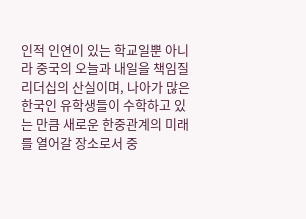인적 인연이 있는 학교일뿐 아니라 중국의 오늘과 내일을 책임질 리더십의 산실이며, 나아가 많은 한국인 유학생들이 수학하고 있는 만큼 새로운 한중관계의 미래를 열어갈 장소로서 중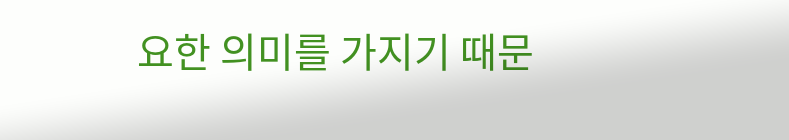요한 의미를 가지기 때문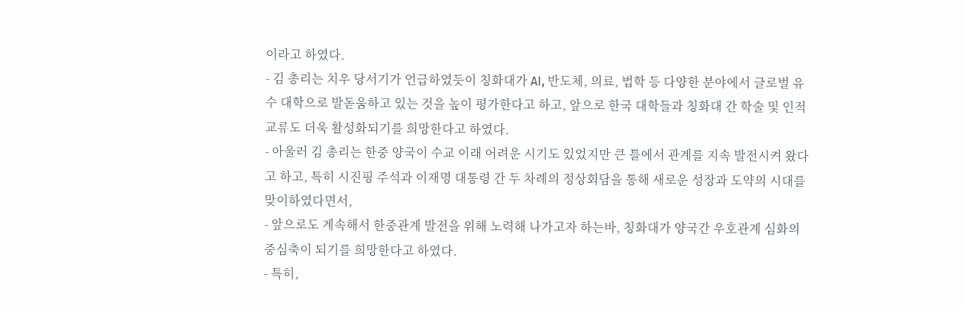이라고 하였다.
- 김 총리는 치우 당서기가 언급하였듯이 칭화대가 AI, 반도체, 의료, 법학 등 다양한 분야에서 글로벌 유수 대학으로 발돋움하고 있는 것을 높이 평가한다고 하고, 앞으로 한국 대학들과 칭화대 간 학술 및 인적 교류도 더욱 활성화되기를 희망한다고 하였다.
- 아울러 김 총리는 한중 양국이 수교 이래 어려운 시기도 있었지만 큰 틀에서 관계를 지속 발전시켜 왔다고 하고, 특히 시진핑 주석과 이재명 대통령 간 두 차례의 정상회담을 통해 새로운 성장과 도약의 시대를 맞이하였다면서,
- 앞으로도 계속해서 한중관계 발전을 위해 노력해 나가고자 하는바, 칭화대가 양국간 우호관계 심화의 중심축이 되기를 희망한다고 하였다.
- 특히,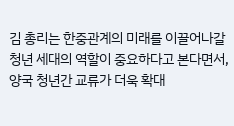김 총리는 한중관계의 미래를 이끌어나갈 청년 세대의 역할이 중요하다고 본다면서, 양국 청년간 교류가 더욱 확대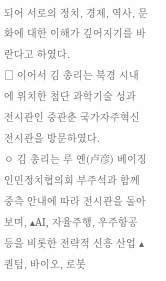되어 서로의 정치, 경제, 역사, 문화에 대한 이해가 깊어지기를 바란다고 하였다.
□ 이어서 김 총리는 북경 시내에 위치한 첨단 과학기술 성과 전시관인 중관춘 국가자주혁신전시관을 방문하였다.
ㅇ 김 총리는 루 옌(卢彦) 베이징 인민정치협의회 부주석과 함께 중측 안내에 따라 전시관을 돌아보며, ▴AI, 자율주행, 우주항공 등을 비롯한 전략적 신흥 산업 ▴퀀텀, 바이오, 로봇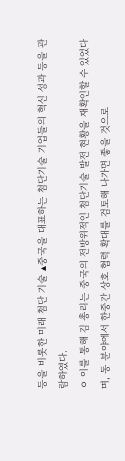등을 비롯한 미래 첨단 기술 ▴중국을 대표하는 첨단기술 기업들의 혁신 성과 등을 관람하였다.
ㅇ 이를 통해 김 총리는 중국의 전방위적인 첨단기술 발전 현황을 재확인할 수 있었다며, 동 분야에서 한중간 상호 협력 확대를 검토해 나가면 좋을 것으로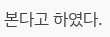본다고 하였다.